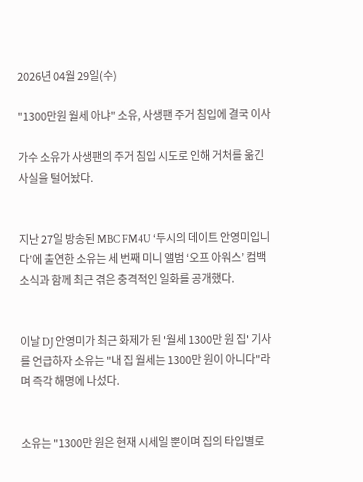2026년 04월 29일(수)

"1300만원 월세 아냐" 소유, 사생팬 주거 침입에 결국 이사

가수 소유가 사생팬의 주거 침입 시도로 인해 거처를 옮긴 사실을 털어놨다.


지난 27일 방송된 MBC FM4U ‘두시의 데이트 안영미입니다’에 출연한 소유는 세 번째 미니 앨범 ‘오프 아워스’ 컴백 소식과 함께 최근 겪은 충격적인 일화를 공개했다.


이날 DJ 안영미가 최근 화제가 된 '월세 1300만 원 집' 기사를 언급하자 소유는 "내 집 월세는 1300만 원이 아니다"라며 즉각 해명에 나섰다.


소유는 "1300만 원은 현재 시세일 뿐이며 집의 타입별로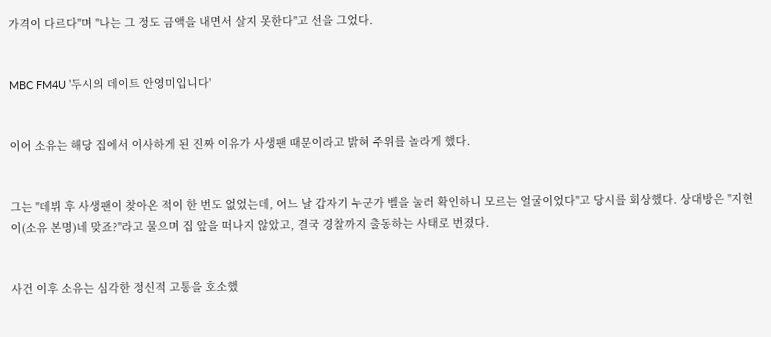가격이 다르다"며 "나는 그 정도 금액을 내면서 살지 못한다"고 선을 그었다.


MBC FM4U '두시의 데이트 안영미입니다'


이어 소유는 해당 집에서 이사하게 된 진짜 이유가 사생팬 때문이라고 밝혀 주위를 놀라게 했다.


그는 "데뷔 후 사생팬이 찾아온 적이 한 번도 없었는데, 어느 날 갑자기 누군가 벨을 눌러 확인하니 모르는 얼굴이었다"고 당시를 회상했다. 상대방은 "지현이(소유 본명)네 맞죠?"라고 물으며 집 앞을 떠나지 않았고, 결국 경찰까지 출동하는 사태로 번졌다.


사건 이후 소유는 심각한 정신적 고통을 호소했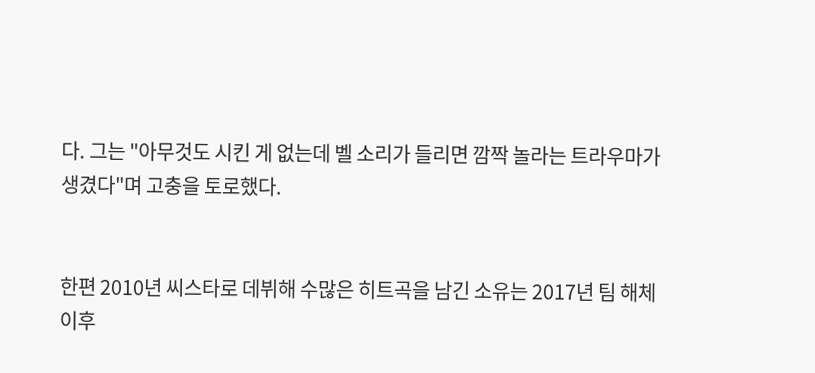다. 그는 "아무것도 시킨 게 없는데 벨 소리가 들리면 깜짝 놀라는 트라우마가 생겼다"며 고충을 토로했다.


한편 2010년 씨스타로 데뷔해 수많은 히트곡을 남긴 소유는 2017년 팀 해체 이후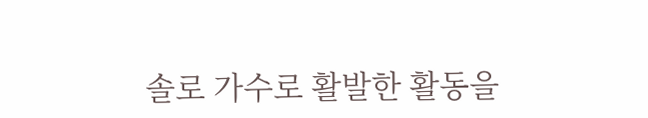솔로 가수로 활발한 활동을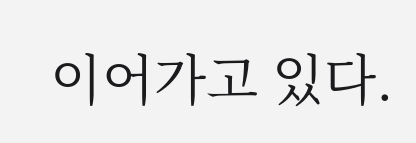이어가고 있다.